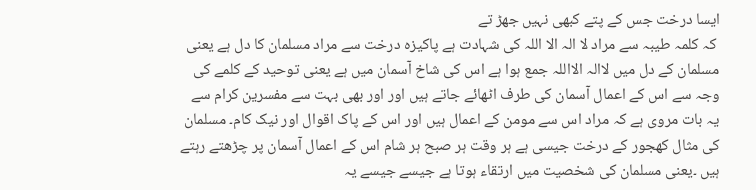ایسا درخت جس کے پتے کبھی نہیں جھڑ تے
 کہ کلمہ طیبہ سے مراد لا الہ الا اللہ کی شہادت ہے پاکیزہ درخت سے مراد مسلمان کا دل ہے یعنی مسلمان کے دل میں لاالہ الااللہ جمع ہوا ہے اس کی شاخ آسمان میں ہے یعنی توحید کے کلمے کی وجہ سے اس کے اعمال آسمان کی طرف اٹھائے جاتے ہیں اور اور بھی بہت سے مفسرین کرام سے یہ بات مروی ہے کہ مراد اس سے مومن کے اعمال ہیں اور اس کے پاک اقوال اور نیک کام۔ مسلمان کی مثال کھجور کے درخت جیسی ہے ہر وقت ہر صبح ہر شام اس کے اعمال آسمان پر چڑھتے رہتے ہیں ۔یعنی مسلمان کی شخصیت میں ارتقاء ہوتا ہے جیسے جیسے یہ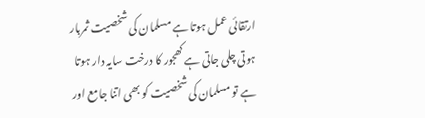ارتقائی عمل ہوتا ہے مسلمان کی شخصیت ثمربار ہوتی چلی جاتی ہے کھجور کا درخت سایہ دار ہوتا ہے تو مسلمان کی شخصیت کو بھی اتنا جامع اور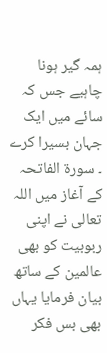ہمہ گیر ہونا چاہیے جس کہ سائے میں ایک جہان بسیرا کرے ۔ سورۃ الفاتحہ کے آغاز میں اللہ تعالی نے اپنی ربوبیت کو بھی عالمین کے ساتھ بیان فرمایا یہاں بھی بس فکر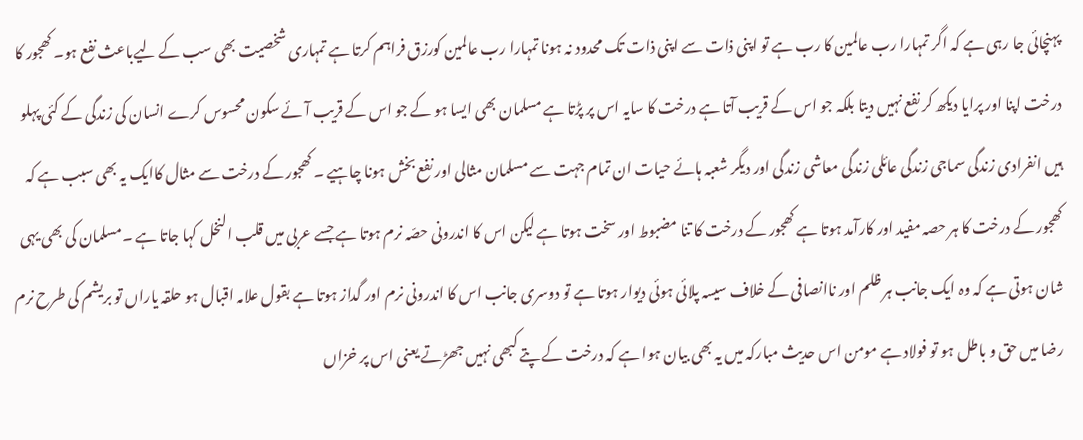پہنچائی جا رہی ہے کہ اگر تمہارا رب عالمین کا رب ہے تو اپنی ذات سے اپنی ذات تک محدود نہ ہونا تمہارا رب عالمین کورزق فراہم کرتا ہے تمہاری شخصیت بھی سب کے لیےباعث نفع ہو۔ کھجور کا درخت اپنا اور پرایا دیکھ کر نفع نہیں دیتا بلکہ جو اس کے قریب آتا ہے درخت کا سایہ اس پر پڑتا ہے مسلمان بھی ایسا ہو کے جو اس کے قریب آئے سکون محسوس کرے انسان کی زندگی کے کئی پہلو ہیں انفرادی زندگی سماجی زندگی عائلی زندگی معاشی زندگی اور دیگر شعبہ ہائے حیات ان تمام جہت سے مسلمان مثالی اور نفع بخش ہونا چاہیے ۔ کھجور کے درخت سے مثال کاایک یہ بھی سبب ہے کہ کھجور کے درخت کا ہر حصہ مفید اور کارآمد ہوتا ہے کھجور کے درخت کا تنا مضبوط اور سخت ہوتا ہے لیکن اس کا اندرونی حصّہ نرم ہوتا ہے جسے عربی میں قلب النخل کہا جاتا ہے ۔مسلمان کی بھی یہی شان ہوتی ہے کہ وہ ایک جانب ہر ظلم اور ناانصافی کے خلاف سیسہ پلائی ہوئی دیوار ہوتا ہے تو دوسری جانب اس کا اندرونی نرم اور گداز ہوتا ہے بقول علامہ اقبال ہو حلقہ یاراں تو بریشم کی طرح نرم رضا میں حق و باطل ہو تو فولاد ہے مومن اس حدیث مبارکہ میں یہ بھی بیان ہوا ہے کہ درخت کے پتے کبھی نہیں جھڑتے یعنی اس پر خزاں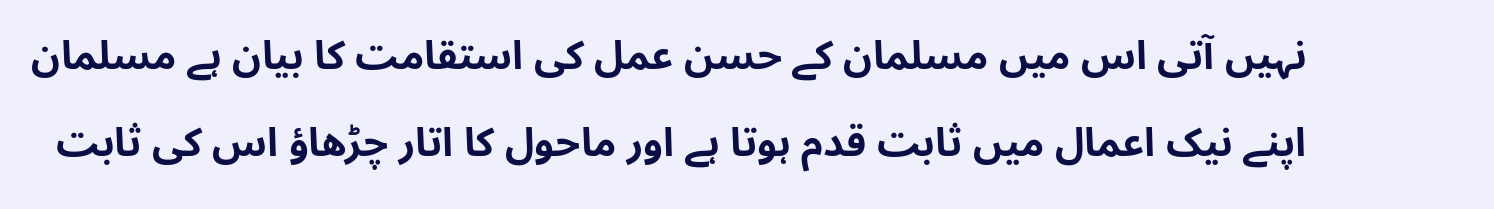نہیں آتی اس میں مسلمان کے حسن عمل کی استقامت کا بیان ہے مسلمان اپنے نیک اعمال میں ثابت قدم ہوتا ہے اور ماحول کا اتار چڑھاؤ اس کی ثابت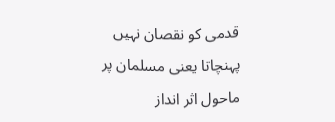قدمی کو نقصان نہیں پہنچاتا یعنی مسلمان پر ماحول اثر انداز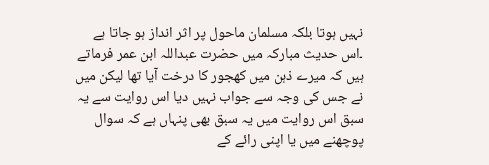نہیں ہوتا بلکہ مسلمان ماحول پر اثر انداز ہو جاتا ہے ۔اس حدیث مبارکہ میں حضرت عبداللہ ابن عمر فرماتے ہیں کہ میرے ذہن میں کھجور کا درخت آیا تھا لیکن میں نے جس کی وجہ سے جواب نہیں دیا اس روایت سے یہ سبق اس روایت میں یہ سبق بھی پنہاں ہے کہ سوال پوچھنے میں یا اپنی رائے کے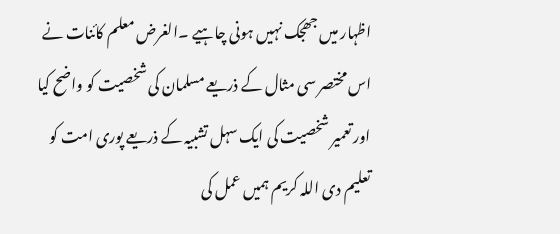اظہار میں جھجک نہیں ہونی چاہیے ۔الغرض معلم کائنات نے اس مختصر سی مثال کے ذریعے مسلمان کی شخصیت کو واضح کیا اور تعمیر شخصیت کی ایک سہل تشبیہ کے ذریعے پوری امت کو تعلیم دی اللہ کریم ہمیں عمل کی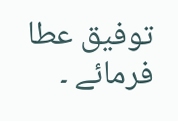توفیق عطا فرمائے ۔